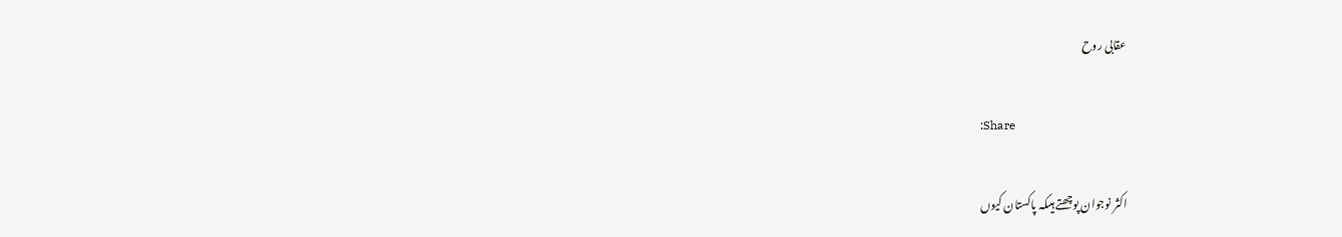عقابی روح

:Share

اکثر نوجوان پوچھتے ہیںکہ پاکستان کیوں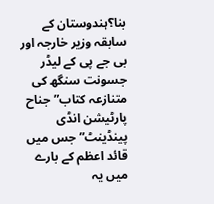بنا؟ہندوستان کے سابقہ وزیر خارجہ اور بی جے پی کے لیڈر جسونت سنگھ کی متنازعہ کتاب”جناح پارٹیشن انڈی پینڈینٹ” جس میں قائد اعظم کے بارے میں یہ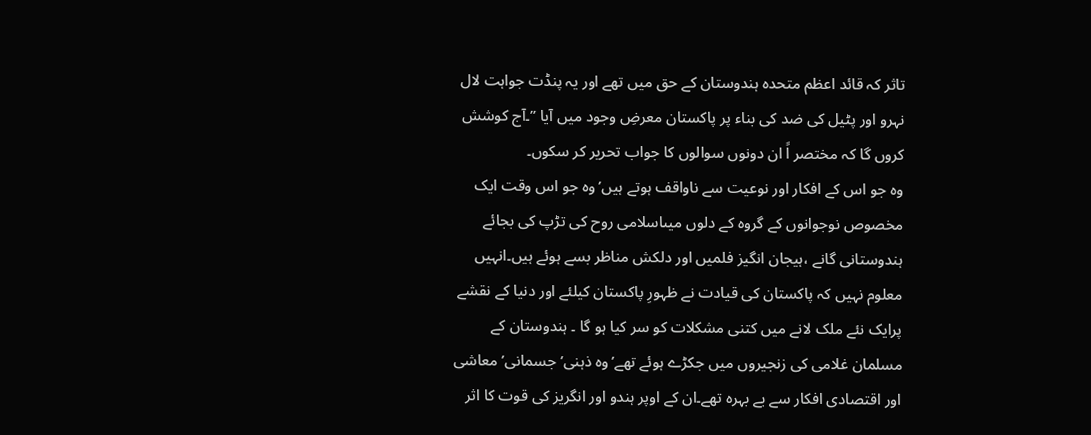تاثر کہ قائد اعظم متحدہ ہندوستان کے حق میں تھے اور یہ پنڈت جواہت لال نہرو اور پٹیل کی ضد کی بناء پر پاکستان معرضِ وجود میں آیا ”۔آج کوشش کروں گا کہ مختصر اً ان دونوں سوالوں کا جواب تحریر کر سکوں۔
وہ جو اس کے افکار اور نوعیت سے ناواقف ہوتے ہیں’وہ جو اس وقت ایک مخصوص نوجوانوں کے گروہ کے دلوں میںاسلامی روح کی تڑپ کی بجائے ہندوستانی گانے ،ہیجان انگیز فلمیں اور دلکش مناظر بسے ہوئے ہیں۔انہیں معلوم نہیں کہ پاکستان کی قیادت نے ظہورِ پاکستان کیلئے اور دنیا کے نقشے پرایک نئے ملک لانے میں کتنی مشکلات کو سر کیا ہو گا ۔ ہندوستان کے مسلمان غلامی کی زنجیروں میں جکڑے ہوئے تھے’وہ ذہنی’جسمانی’معاشی اور اقتصادی افکار سے بے بہرہ تھے۔ان کے اوپر ہندو اور انگریز کی قوت کا اثر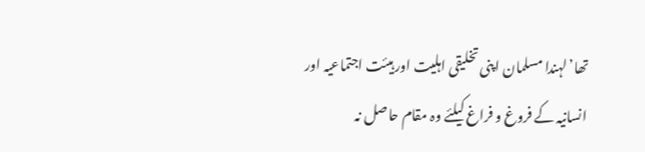تھا’لہندا مسلمان اپنی تخلیقی اہلیت اور ہیئت اجتماعیہ اور انسانیہ کے فروغ و فراغ کیلئے وہ مقام حاصل نہ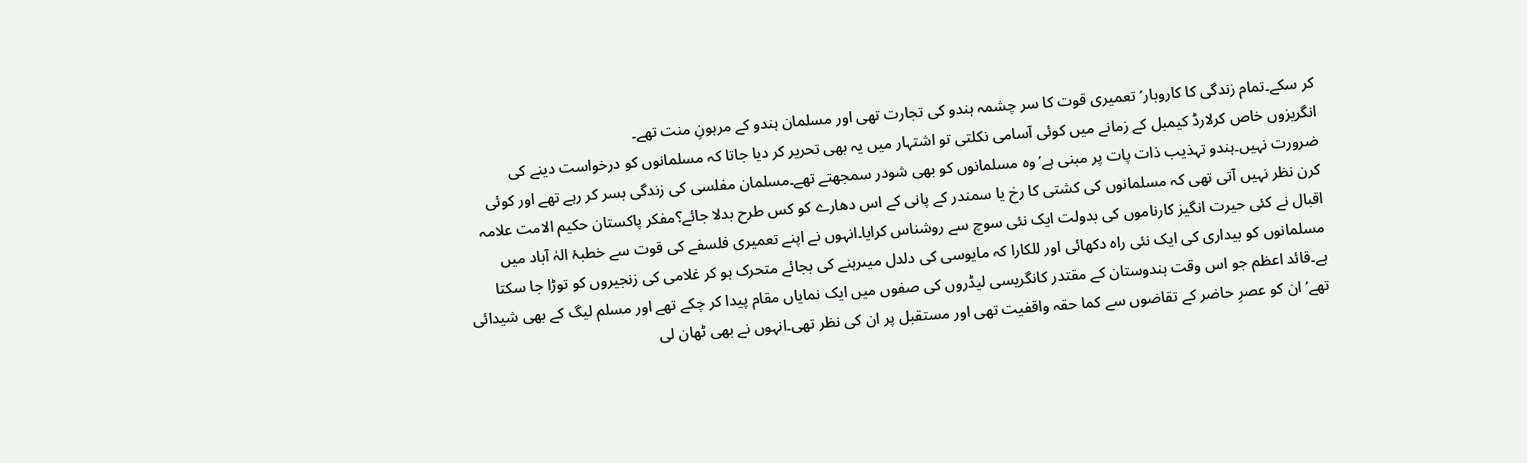کر سکے۔تمام زندگی کا کاروبار’تعمیری قوت کا سر چشمہ ہندو کی تجارت تھی اور مسلمان ہندو کے مرہونِ منت تھے۔
انگریزوں خاص کرلارڈ کیمبل کے زمانے میں کوئی آسامی نکلتی تو اشتہار میں یہ بھی تحریر کر دیا جاتا کہ مسلمانوں کو درخواست دینے کی ضرورت نہیں۔ہندو تہذیب ذات پات پر مبنی ہے’وہ مسلمانوں کو بھی شودر سمجھتے تھے۔مسلمان مفلسی کی زندگی بسر کر رہے تھے اور کوئی کرن نظر نہیں آتی تھی کہ مسلمانوں کی کشتی کا رخ یا سمندر کے پانی کے اس دھارے کو کس طرح بدلا جائے؟مفکر پاکستان حکیم الامت علامہ اقبال نے کئی حیرت انگیز کارناموں کی بدولت ایک نئی سوچ سے روشناس کرایا۔انہوں نے اپنے تعمیری فلسفے کی قوت سے خطبۂ الہٰ آباد میں مسلمانوں کو بیداری کی ایک نئی راہ دکھائی اور للکارا کہ مایوسی کی دلدل میںرہنے کی بجائے متحرک ہو کر غلامی کی زنجیروں کو توڑا جا سکتا ہے۔قائد اعظم جو اس وقت ہندوستان کے مقتدر کانگریسی لیڈروں کی صفوں میں ایک نمایاں مقام پیدا کر چکے تھے اور مسلم لیگ کے بھی شیدائی تھے’ان کو عصرِ حاضر کے تقاضوں سے کما حقہ واقفیت تھی اور مستقبل پر ان کی نظر تھی۔انہوں نے بھی ٹھان لی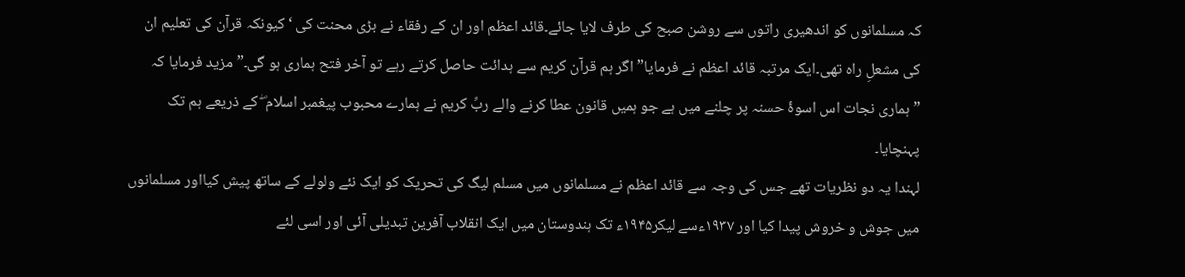کہ مسلمانوں کو اندھیری راتوں سے روشن صبح کی طرف لایا جائے۔قائد اعظم اور ان کے رفقاء نے بڑی محنت کی ‘کیونکہ قرآن کی تعلیم ان کی مشعلِ راہ تھی۔ایک مرتبہ قائد اعظم نے فرمایا”اگر ہم قرآن کریم سے ہدائت حاصل کرتے رہے تو آخر فتح ہماری ہو گی۔” مزید فرمایا کہ ”ہماری نجات اس اسوۂ حسنہ پر چلنے میں ہے جو ہمیں قانون عطا کرنے والے ربِّ کریم نے ہمارے محبوب پیغمبر اسلام ۖ کے ذریعے ہم تک پہنچایا۔
لہندا یہ دو نظریات تھے جس کی وجہ سے قائد اعظم نے مسلمانوں میں مسلم لیگ کی تحریک کو ایک نئے ولولے کے ساتھ پیش کیااور مسلمانوں میں جوش و خروش پیدا کیا اور ۱۹۳۷ءسے لیکر۱۹۴۵ء تک ہندوستان میں ایک انقلاب آفرین تبدیلی آئی اور اسی لئے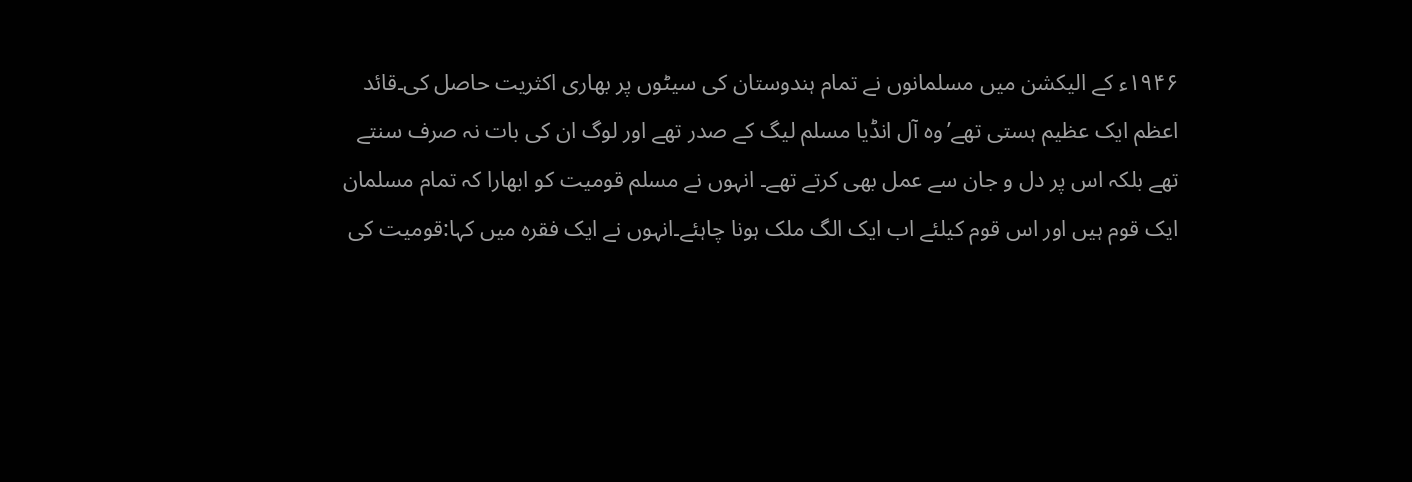۱۹۴۶ء کے الیکشن میں مسلمانوں نے تمام ہندوستان کی سیٹوں پر بھاری اکثریت حاصل کی۔قائد اعظم ایک عظیم ہستی تھے’وہ آل انڈیا مسلم لیگ کے صدر تھے اور لوگ ان کی بات نہ صرف سنتے تھے بلکہ اس پر دل و جان سے عمل بھی کرتے تھے۔ انہوں نے مسلم قومیت کو ابھارا کہ تمام مسلمان ایک قوم ہیں اور اس قوم کیلئے اب ایک الگ ملک ہونا چاہئے۔انہوں نے ایک فقرہ میں کہا:قومیت کی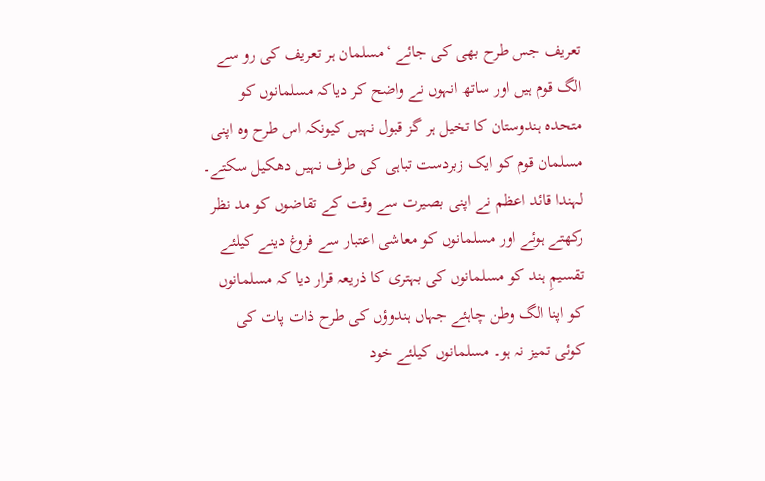تعریف جس طرح بھی کی جائے ‘مسلمان ہر تعریف کی رو سے الگ قوم ہیں اور ساتھ انہوں نے واضح کر دیاکہ مسلمانوں کو متحدہ ہندوستان کا تخیل ہر گز قبول نہیں کیونکہ اس طرح وہ اپنی مسلمان قوم کو ایک زبردست تباہی کی طرف نہیں دھکیل سکتے۔ لہندا قائد اعظم نے اپنی بصیرت سے وقت کے تقاضوں کو مد نظر رکھتے ہوئے اور مسلمانوں کو معاشی اعتبار سے فروغ دینے کیلئے تقسیمِ ہند کو مسلمانوں کی بہتری کا ذریعہ قرار دیا کہ مسلمانوں کو اپنا الگ وطن چاہئے جہاں ہندوؤں کی طرح ذات پات کی کوئی تمیز نہ ہو۔ مسلمانوں کیلئے خود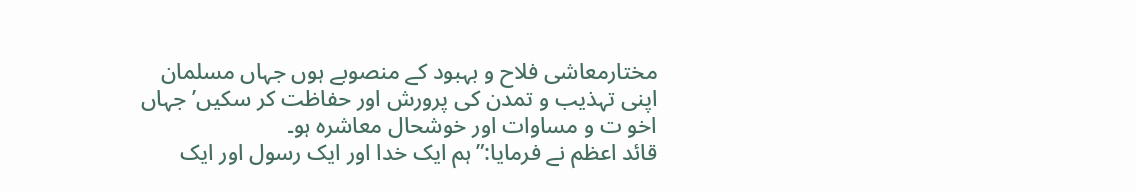مختارمعاشی فلاح و بہبود کے منصوبے ہوں جہاں مسلمان اپنی تہذیب و تمدن کی پرورش اور حفاظت کر سکیں’جہاں اخو ت و مساوات اور خوشحال معاشرہ ہو۔
قائد اعظم نے فرمایا:”ہم ایک خدا اور ایک رسول اور ایک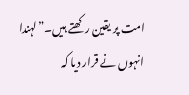امت پر یقین رکھتے ہیں۔”لہندا انہوں نے قرار دیا کہ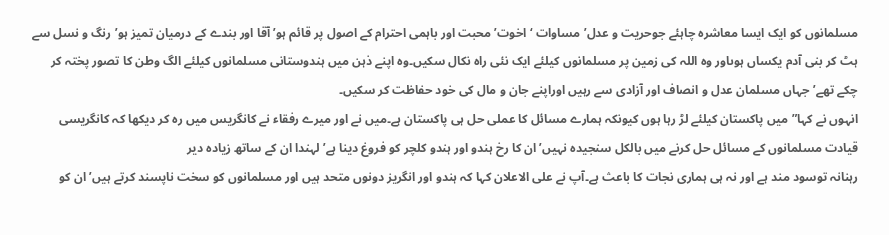مسلمانوں کو ایک ایسا معاشرہ چاہئے جوحریت و عدل’ مساوات ‘ اخوت’محبت اور باہمی احترام کے اصول پر قائم ہو’آقا اور بندے کے درمیان تمیز ہو’رنگ و نسل سے ہٹ کر بنی آدم یکساں ہوںاور وہ اللہ کی زمین پر مسلمانوں کیلئے ایک نئی راہ نکال سکیں۔وہ اپنے ذہن میں ہندوستانی مسلمانوں کیلئے الگ وطن کا تصور پختہ کر چکے تھے’جہاں مسلمان عدل و انصاف اور آزادی سے رہیں اوراپنے جان و مال کی خود حفاظت کر سکیں۔
انہوں نے کہا”میں پاکستان کیلئے لڑ رہا ہوں کیونکہ ہمارے مسائل کا عملی حل ہی پاکستان ہے۔میں نے اور میرے رفقاء نے کانگریس میں رہ کر دیکھا کہ کانگریسی قیادت مسلمانوں کے مسائل حل کرنے میں بالکل سنجیدہ نہیں’ان کا رخ ہندو اور ہندو کلچر کو فروغ دینا ہے’لہندا ان کے ساتھ زیادہ دیر
رہنانہ توسود مند ہے اور نہ ہی ہماری نجات کا باعث ہے۔آپ نے علی الاعلان کہا کہ ہندو اور انگریز دونوں متحد ہیں اور مسلمانوں کو سخت ناپسند کرتے ہیں’ان کو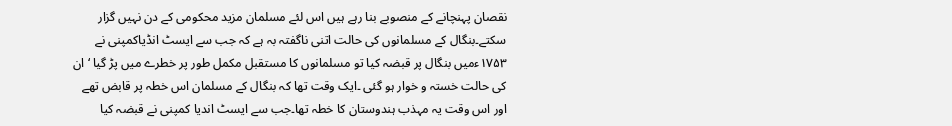نقصان پہنچانے کے منصوبے بنا رہے ہیں اس لئے مسلمان مزید محکومی کے دن نہیں گزار سکتے۔بنگال کے مسلمانوں کی حالت اتنی ناگفتہ بہ ہے کہ جب سے ایسٹ انڈیاکمپنی نے ۱۷۵۳ءمیں بنگال پر قبضہ کیا تو مسلمانوں کا مستقبل مکمل طور پر خطرے میں پڑ گیا ‘ ان کی حالت خستہ و خوار ہو گئی ۔ایک وقت تھا کہ بنگال کے مسلمان اس خطہ پر قابض تھے اور اس وقت یہ مہذب ہندوستان کا خطہ تھا۔جب سے ایسٹ اندیا کمپنی نے قبضہ کیا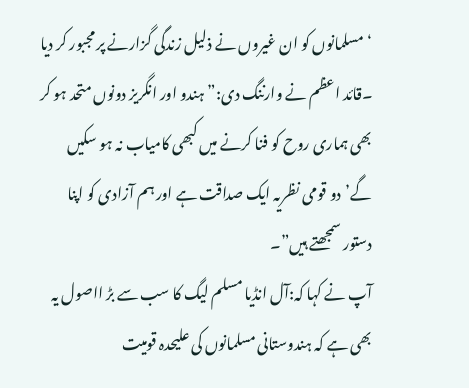‘مسلمانوں کو ان غیروں نے ذلیل زندگی گزارنے پر مجبور کر دیا ۔قائد اعظم نے وارننگ دی:”ہندو اور انگریز دونوں متحد ہو کر بھی ہماری روح کو فنا کرنے میں کبھی کامیاب نہ ہو سکیں گے’دو قومی نظریہ ایک صداقت ہے اور ہم آزادی کو اپنا دستور سمجھتے ہیں”۔
آپ نے کہا کہ:آل انڈیا مسلم لیگ کا سب سے بڑ ااصول یہ بھی ہے کہ ہندوستانی مسلمانوں کی علیحدہ قومیت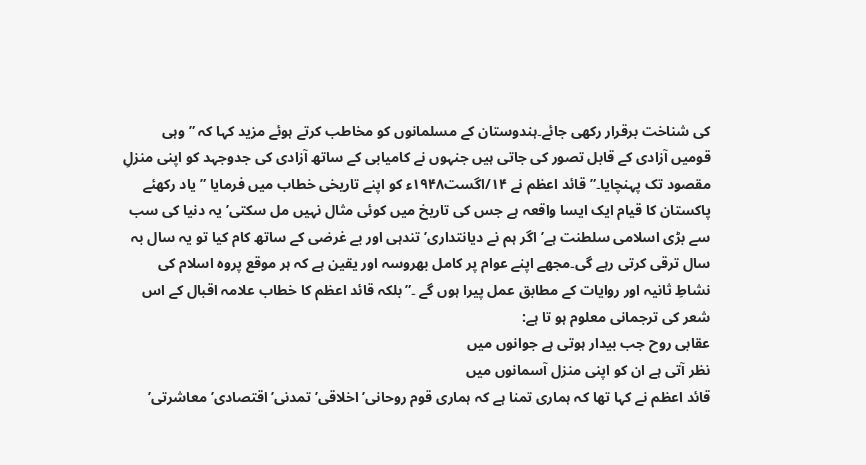کی شناخت برقرار رکھی جائے۔ہندوستان کے مسلمانوں کو مخاطب کرتے ہوئے مزید کہا کہ ”وہی قومیں آزادی کے قابل تصور کی جاتی ہیں جنہوں نے کامیابی کے ساتھ آزادی کی جدوجہد کو اپنی منزلِ مقصود تک پہنچایا۔”قائد اعظم نے ۱۴/اگست۱۹۴۸ء کو اپنے تاریخی خطاب میں فرمایا ”یاد رکھئے پاکستان کا قیام ایک ایسا واقعہ ہے جس کی تاریخ میں کوئی مثال نہیں مل سکتی’یہ دنیا کی سب سے بڑی اسلامی سلطنت ہے’اگر ہم نے دیانتداری’تندہی اور بے غرضی کے ساتھ کام کیا تو یہ سال بہ سال ترقی کرتی رہے گی۔مجھے اپنے عوام پر کامل بھروسہ اور یقین ہے کہ ہر موقع پروہ اسلام کی نشاطِ ثانیہ اور روایات کے مطابق عمل پیرا ہوں گے ۔”بلکہ قائد اعظم کا خطاب علامہ اقبال کے اس شعر کی ترجمانی معلوم ہو تا ہے:
عقابی روح جب بیدار ہوتی ہے جوانوں میں
نظر آتی ہے ان کو اپنی منزل آسمانوں میں
قائد اعظم نے کہا تھا کہ ہماری تمنا ہے کہ ہماری قوم روحانی’ اخلاقی’تمدنی’اقتصادی’معاشرتی’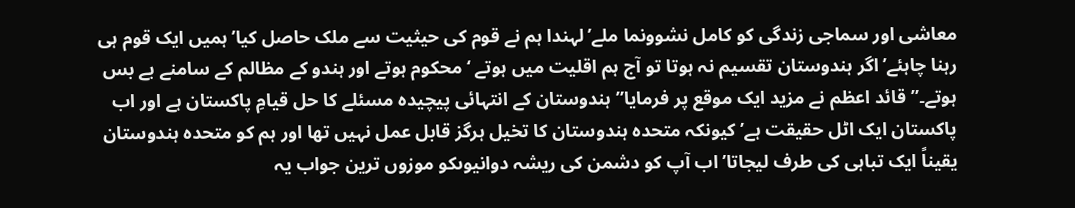معاشی اور سماجی زندگی کو کامل نشوونما ملے’لہندا ہم نے قوم کی حیثیت سے ملک حاصل کیا’ہمیں ایک قوم ہی رہنا چاہئے’اگر ہندوستان تقسیم نہ ہوتا تو آج ہم اقلیت میں ہوتے ‘ محکوم ہوتے اور ہندو کے مظالم کے سامنے بے بس ہوتے۔”قائد اعظم نے مزید ایک موقع پر فرمایا”ہندوستان کے انتہائی پیچیدہ مسئلے کا حل قیامِ پاکستان ہے اور اب پاکستان ایک اٹل حقیقت ہے’کیونکہ متحدہ ہندوستان کا تخیل ہرگز قابل عمل نہیں تھا اور ہم کو متحدہ ہندوستان یقیناً ایک تباہی کی طرف لیجاتا’اب آپ کو دشمن کی ریشہ دوانیوںکو موزوں ترین جواب یہ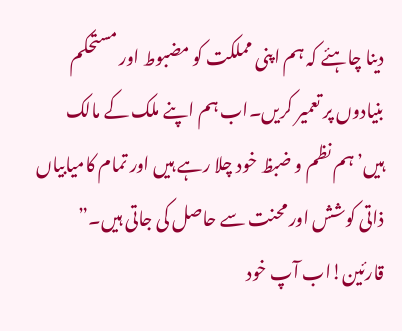دینا چاہئے کہ ہم اپنی مملکت کو مضبوط اور مستحکم بنیادوں پر تعمیر کریں۔اب ہم اپنے ملک کے مالک ہیں’ہم نظم و ضبظ خود چلا رہے ہیں اور تمام کامیابیاں ذاتی کوشش اور محنت سے حاصل کی جاتی ہیں۔”
قارئین!اب آپ خود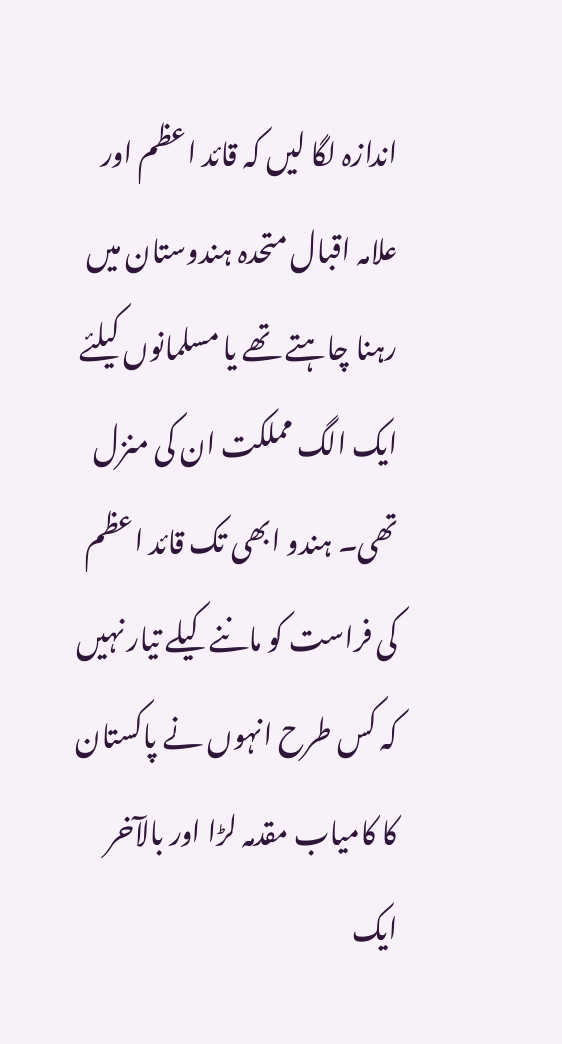اندازہ لگا لیں کہ قائد اعظم اور علامہ اقبال متحدہ ہندوستان میں رہنا چاہتے تھے یا مسلمانوں کیلئے ایک الگ مملکت ان کی منزل تھی۔ ہندو ابھی تک قائد اعظم کی فراست کو ماننے کیلے تیار نہیں کہ کس طرح انہوں نے پاکستان کا کامیاب مقدمہ لڑا اور بالآخر ایک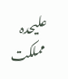علیحدہ مملکت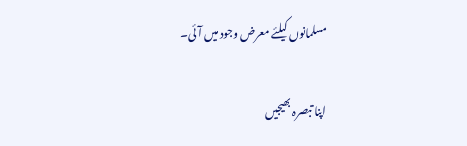مسلمانوں کیلئے معرض وجود میں آئی۔

اپنا تبصرہ بھیجیں